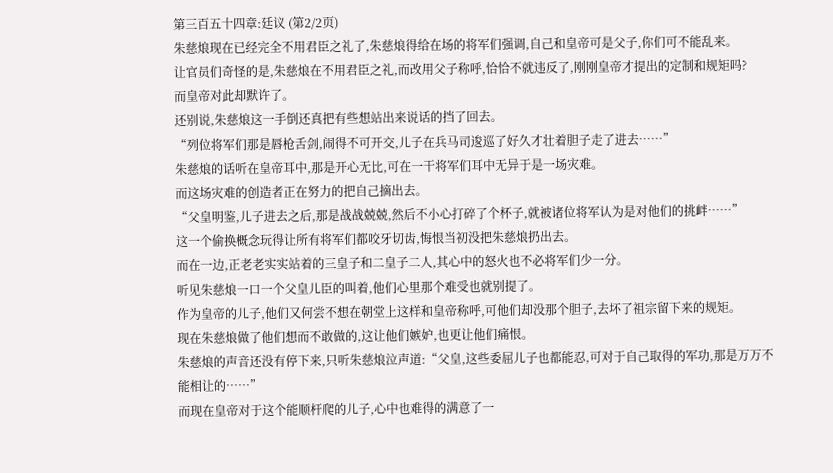第三百五十四章:廷议 (第2/2页)
朱慈烺现在已经完全不用君臣之礼了,朱慈烺得给在场的将军们强调,自己和皇帝可是父子,你们可不能乱来。
让官员们奇怪的是,朱慈烺在不用君臣之礼,而改用父子称呼,恰恰不就违反了,刚刚皇帝才提出的定制和规矩吗?
而皇帝对此却默许了。
还别说,朱慈烺这一手倒还真把有些想站出来说话的挡了回去。
“列位将军们那是唇枪舌剑,闹得不可开交,儿子在兵马司逡巡了好久才壮着胆子走了进去……”
朱慈烺的话听在皇帝耳中,那是开心无比,可在一干将军们耳中无异于是一场灾难。
而这场灾难的创造者正在努力的把自己摘出去。
“父皇明鉴,儿子进去之后,那是战战兢兢,然后不小心打碎了个杯子,就被诸位将军认为是对他们的挑衅……”
这一个偷换概念玩得让所有将军们都咬牙切齿,悔恨当初没把朱慈烺扔出去。
而在一边,正老老实实站着的三皇子和二皇子二人,其心中的怒火也不必将军们少一分。
听见朱慈烺一口一个父皇儿臣的叫着,他们心里那个难受也就别提了。
作为皇帝的儿子,他们又何尝不想在朝堂上这样和皇帝称呼,可他们却没那个胆子,去坏了祖宗留下来的规矩。
现在朱慈烺做了他们想而不敢做的,这让他们嫉妒,也更让他们痛恨。
朱慈烺的声音还没有停下来,只听朱慈烺泣声道:“父皇,这些委屈儿子也都能忍,可对于自己取得的军功,那是万万不能相让的……”
而现在皇帝对于这个能顺杆爬的儿子,心中也难得的满意了一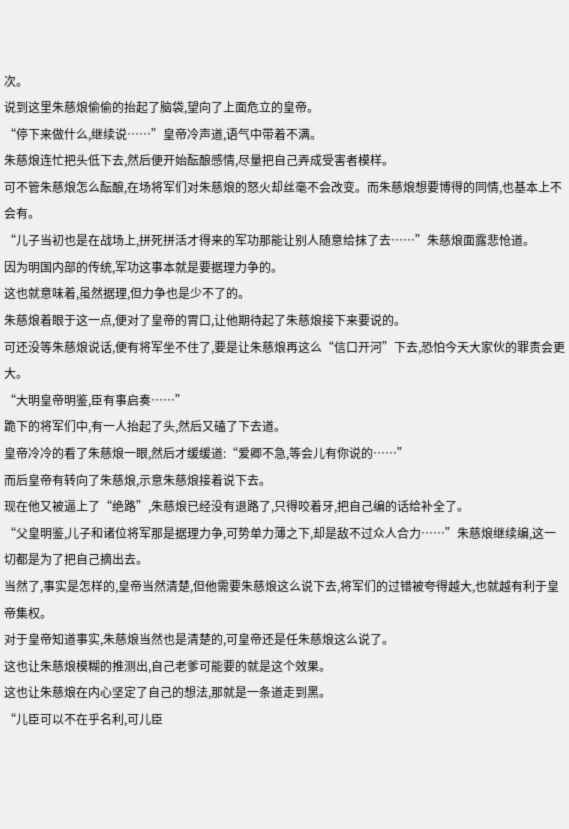次。
说到这里朱慈烺偷偷的抬起了脑袋,望向了上面危立的皇帝。
“停下来做什么,继续说……”皇帝冷声道,语气中带着不满。
朱慈烺连忙把头低下去,然后便开始酝酿感情,尽量把自己弄成受害者模样。
可不管朱慈烺怎么酝酿,在场将军们对朱慈烺的怒火却丝毫不会改变。而朱慈烺想要博得的同情,也基本上不会有。
“儿子当初也是在战场上,拼死拼活才得来的军功那能让别人随意给抹了去……”朱慈烺面露悲怆道。
因为明国内部的传统,军功这事本就是要据理力争的。
这也就意味着,虽然据理,但力争也是少不了的。
朱慈烺着眼于这一点,便对了皇帝的胃口,让他期待起了朱慈烺接下来要说的。
可还没等朱慈烺说话,便有将军坐不住了,要是让朱慈烺再这么“信口开河”下去,恐怕今天大家伙的罪责会更大。
“大明皇帝明鉴,臣有事启奏……”
跪下的将军们中,有一人抬起了头,然后又磕了下去道。
皇帝冷冷的看了朱慈烺一眼,然后才缓缓道:“爱卿不急,等会儿有你说的……”
而后皇帝有转向了朱慈烺,示意朱慈烺接着说下去。
现在他又被逼上了“绝路”,朱慈烺已经没有退路了,只得咬着牙,把自己编的话给补全了。
“父皇明鉴,儿子和诸位将军那是据理力争,可势单力薄之下,却是敌不过众人合力……”朱慈烺继续编,这一切都是为了把自己摘出去。
当然了,事实是怎样的,皇帝当然清楚,但他需要朱慈烺这么说下去,将军们的过错被夸得越大,也就越有利于皇帝集权。
对于皇帝知道事实,朱慈烺当然也是清楚的,可皇帝还是任朱慈烺这么说了。
这也让朱慈烺模糊的推测出,自己老爹可能要的就是这个效果。
这也让朱慈烺在内心坚定了自己的想法,那就是一条道走到黑。
“儿臣可以不在乎名利,可儿臣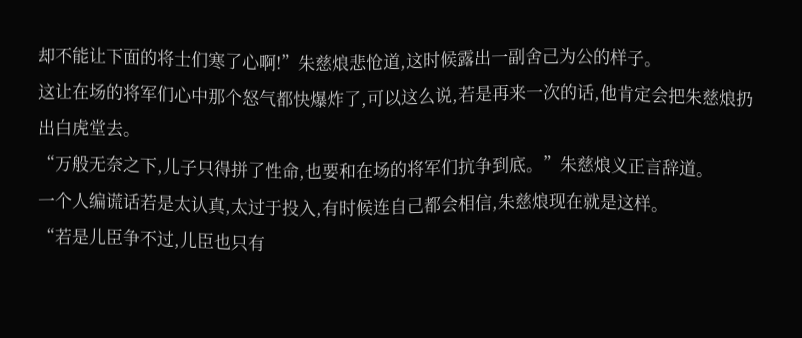却不能让下面的将士们寒了心啊!”朱慈烺悲怆道,这时候露出一副舍己为公的样子。
这让在场的将军们心中那个怒气都快爆炸了,可以这么说,若是再来一次的话,他肯定会把朱慈烺扔出白虎堂去。
“万般无奈之下,儿子只得拼了性命,也要和在场的将军们抗争到底。”朱慈烺义正言辞道。
一个人编谎话若是太认真,太过于投入,有时候连自己都会相信,朱慈烺现在就是这样。
“若是儿臣争不过,儿臣也只有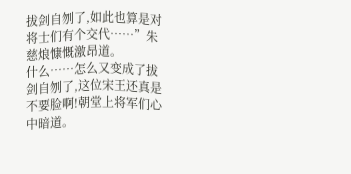拔剑自刎了,如此也算是对将士们有个交代……”朱慈烺慷慨激昂道。
什么……怎么又变成了拔剑自刎了,这位宋王还真是不要脸啊!朝堂上将军们心中暗道。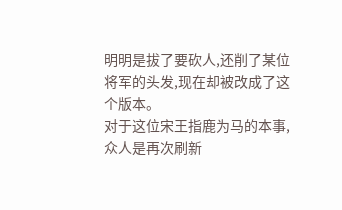明明是拔了要砍人,还削了某位将军的头发,现在却被改成了这个版本。
对于这位宋王指鹿为马的本事,众人是再次刷新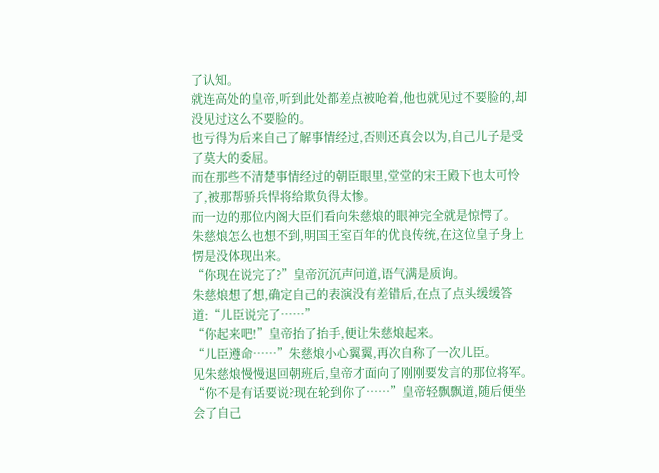了认知。
就连高处的皇帝,听到此处都差点被呛着,他也就见过不要脸的,却没见过这么不要脸的。
也亏得为后来自己了解事情经过,否则还真会以为,自己儿子是受了莫大的委屈。
而在那些不清楚事情经过的朝臣眼里,堂堂的宋王殿下也太可怜了,被那帮骄兵悍将给欺负得太惨。
而一边的那位内阁大臣们看向朱慈烺的眼神完全就是惊愕了。
朱慈烺怎么也想不到,明国王室百年的优良传统,在这位皇子身上愣是没体现出来。
“你现在说完了?”皇帝沉沉声问道,语气满是质询。
朱慈烺想了想,确定自己的表演没有差错后,在点了点头缓缓答道:“儿臣说完了……”
“你起来吧!”皇帝抬了抬手,便让朱慈烺起来。
“儿臣遵命……”朱慈烺小心翼翼,再次自称了一次儿臣。
见朱慈烺慢慢退回朝班后,皇帝才面向了刚刚要发言的那位将军。
“你不是有话要说?现在轮到你了……”皇帝轻飘飘道,随后便坐会了自己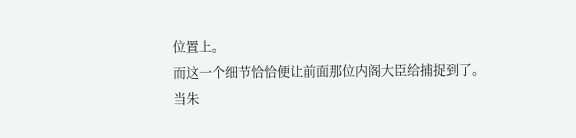位置上。
而这一个细节恰恰便让前面那位内阁大臣给捕捉到了。
当朱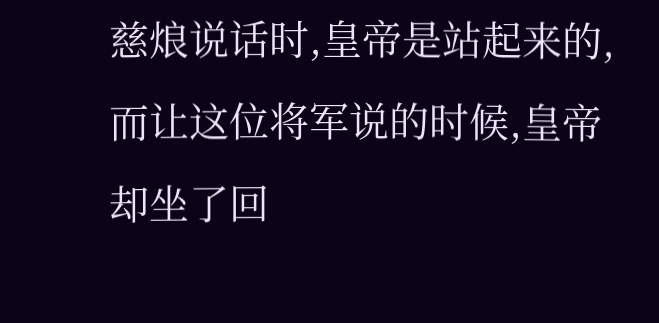慈烺说话时,皇帝是站起来的,而让这位将军说的时候,皇帝却坐了回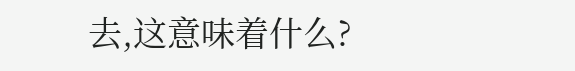去,这意味着什么?